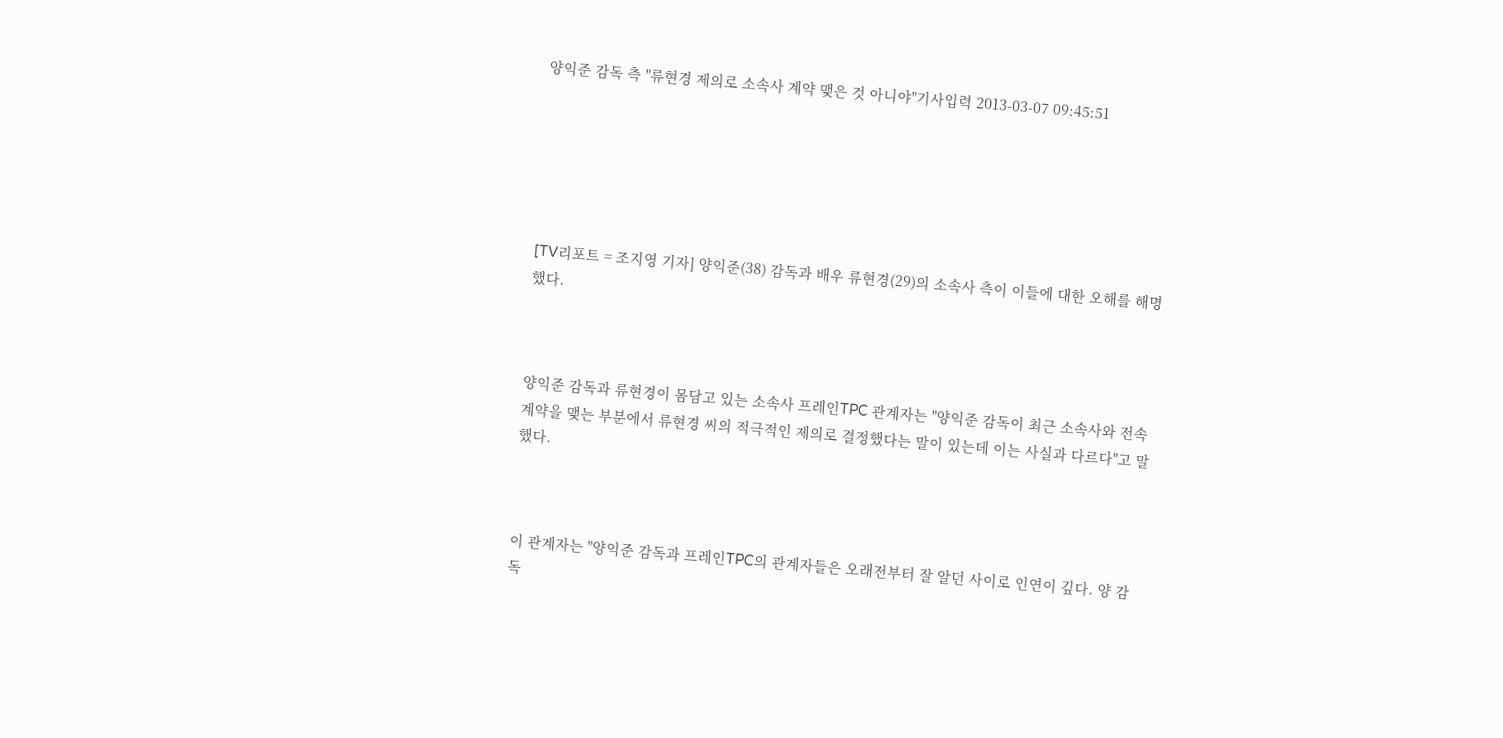양익준 감독 측 "류현경 제의로 소속사 계약 맺은 것 아니야"기사입력 2013-03-07 09:45:51






[TV리포트 = 조지영 기자] 양익준(38) 감독과 배우 류현경(29)의 소속사 측이 이들에 대한 오해를 해명했다.



양익준 감독과 류현경이 몸담고 있는 소속사 프레인TPC 관계자는 "양익준 감독이 최근 소속사와 전속 계약을 맺는 부분에서 류현경 씨의 적극적인 제의로 결정했다는 말이 있는데 이는 사실과 다르다"고 말했다.



이 관계자는 "양익준 감독과 프레인TPC의 관계자들은 오래전부터 잘 알던 사이로 인연이 깊다. 양 감독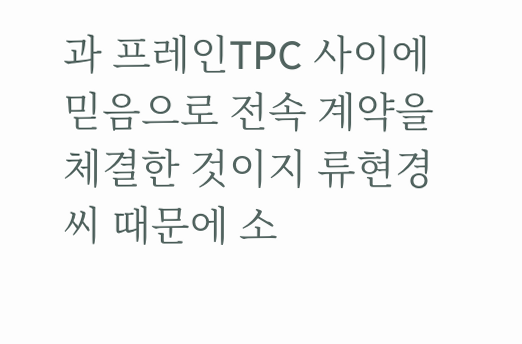과 프레인TPC 사이에 믿음으로 전속 계약을 체결한 것이지 류현경 씨 때문에 소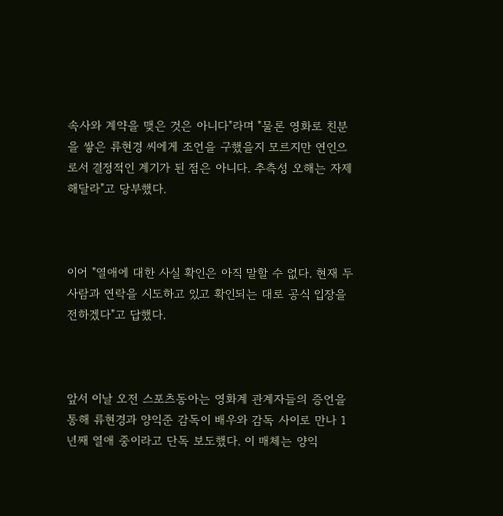속사와 계약을 맺은 것은 아니다"라며 "물론 영화로 친분을 쌓은 류현경 씨에게 조언을 구했을지 모르지만 연인으로서 결정적인 계기가 된 점은 아니다. 추측성 오해는 자제해달라"고 당부했다.



이어 "열애에 대한 사실 확인은 아직 말할 수 없다. 현재 두 사람과 연락을 시도하고 있고 확인되는 대로 공식 입장을 전하겠다"고 답했다.



앞서 이날 오전 스포츠동아는 영화계 관계자들의 증언을 통해 류현경과 양익준 감독이 배우와 감독 사이로 만나 1년째 열애 중이라고 단독 보도했다. 이 매체는 양익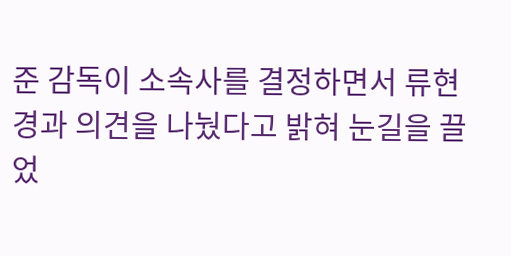준 감독이 소속사를 결정하면서 류현경과 의견을 나눴다고 밝혀 눈길을 끌었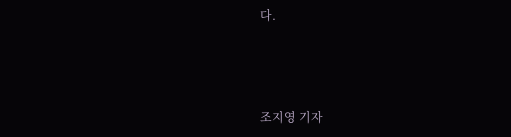다.



조지영 기자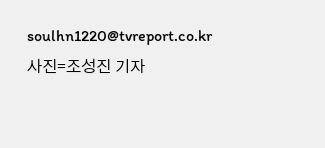soulhn1220@tvreport.co.kr 사진=조성진 기자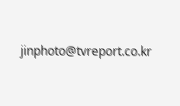jinphoto@tvreport.co.kr